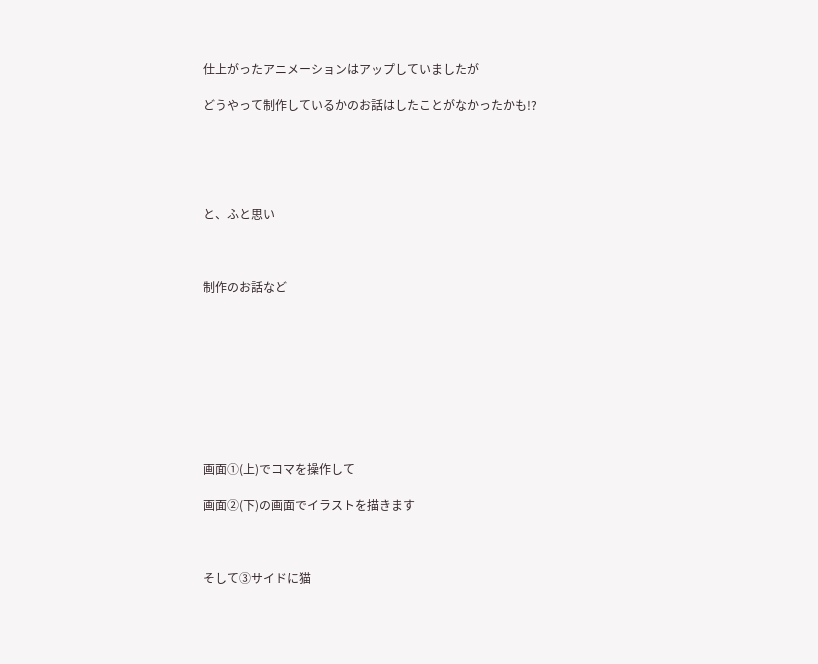仕上がったアニメーションはアップしていましたが

どうやって制作しているかのお話はしたことがなかったかも!?





と、ふと思い



制作のお話など









画面①(上)でコマを操作して

画面②(下)の画面でイラストを描きます



そして③サイドに猫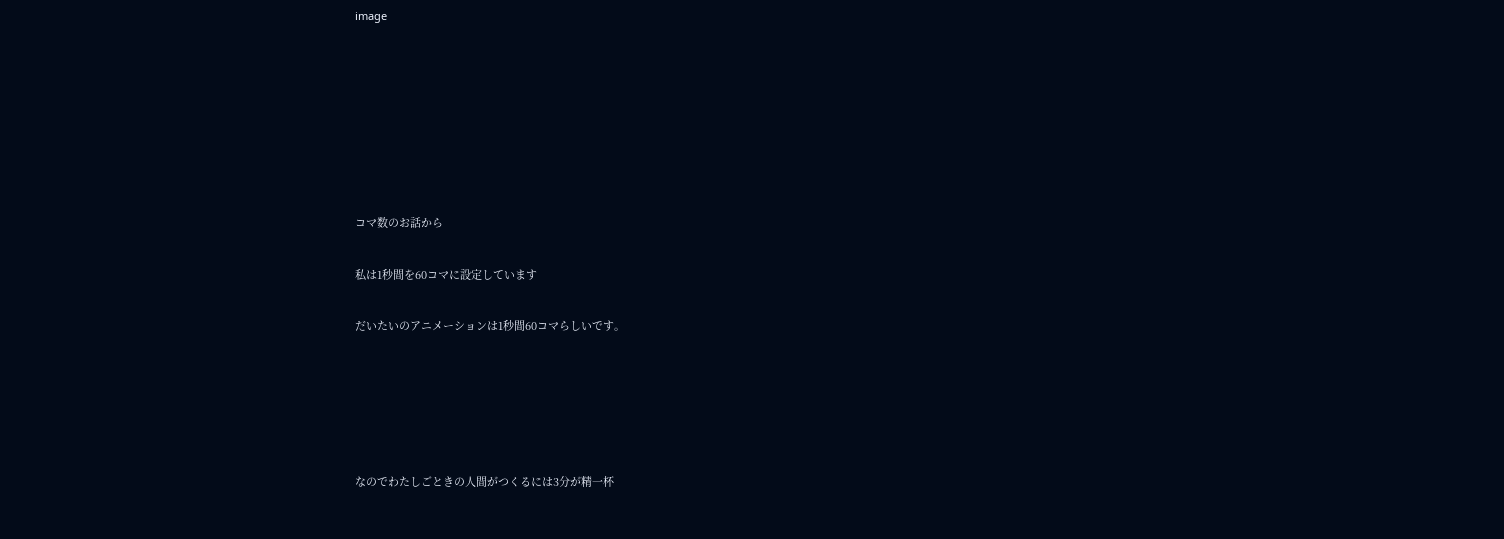image







コマ数のお話から

私は1秒間を60コマに設定しています

だいたいのアニメーションは1秒間60コマらしいです。





なのでわたしごときの人間がつくるには3分が精一杯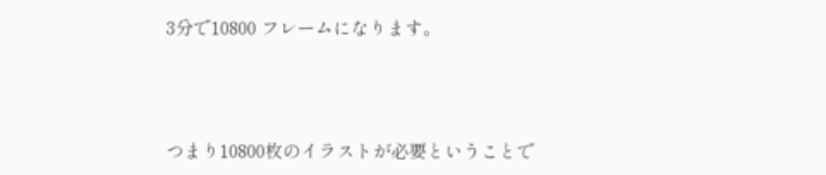3分で10800 フレームになります。



つまり10800枚のイラストが必要ということで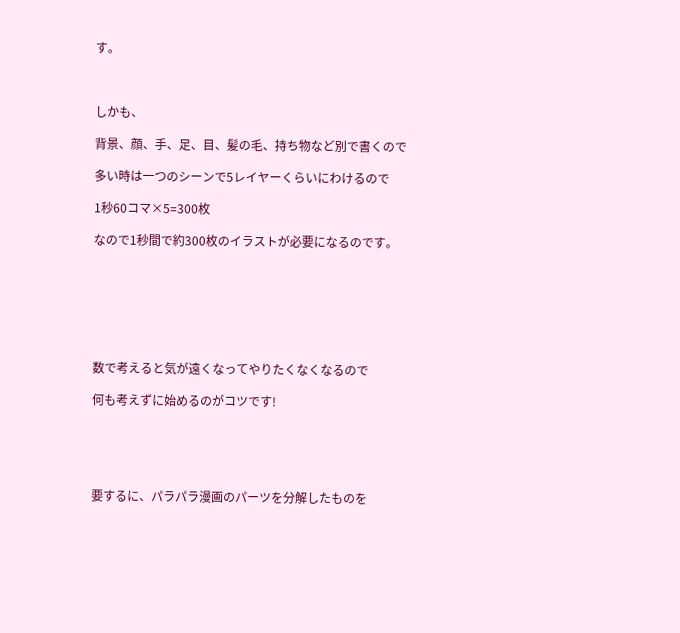す。



しかも、

背景、顔、手、足、目、髪の毛、持ち物など別で書くので

多い時は一つのシーンで5レイヤーくらいにわけるので

1秒60コマ×5=300枚

なので1秒間で約300枚のイラストが必要になるのです。







数で考えると気が遠くなってやりたくなくなるので

何も考えずに始めるのがコツです!





要するに、パラパラ漫画のパーツを分解したものを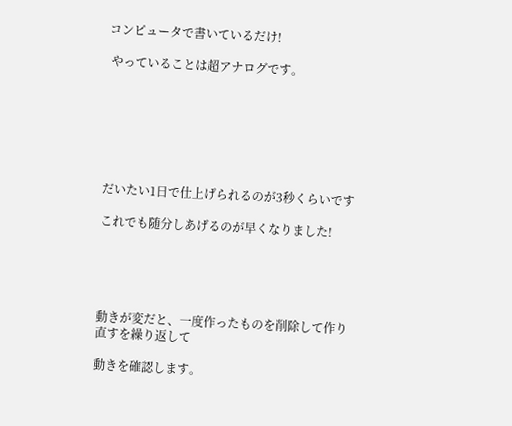コンピュータで書いているだけ!

 やっていることは超アナログです。







だいたい1日で仕上げられるのが3秒くらいです

これでも随分しあげるのが早くなりました!





動きが変だと、一度作ったものを削除して作り直すを繰り返して

動きを確認します。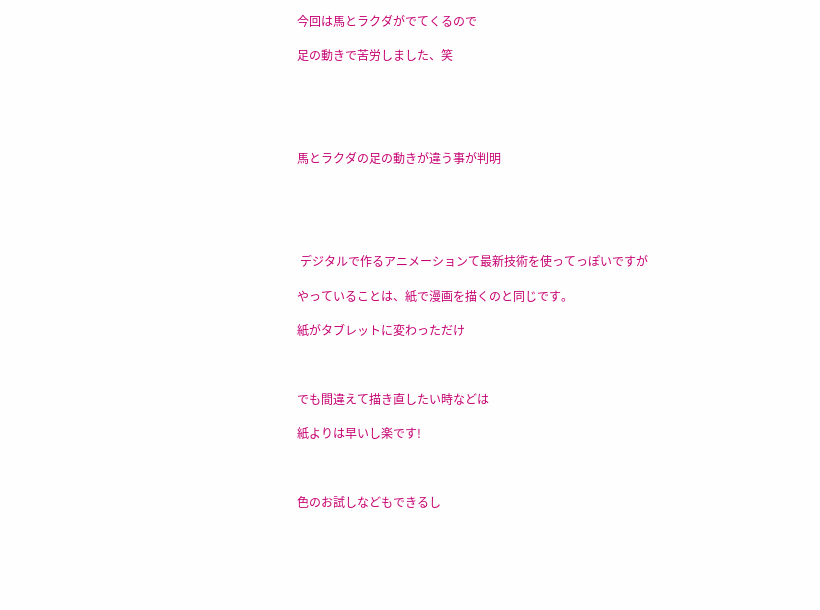今回は馬とラクダがでてくるので

足の動きで苦労しました、笑





馬とラクダの足の動きが違う事が判明





 デジタルで作るアニメーションて最新技術を使ってっぽいですが

やっていることは、紙で漫画を描くのと同じです。

紙がタブレットに変わっただけ



でも間違えて描き直したい時などは

紙よりは早いし楽です!



色のお試しなどもできるし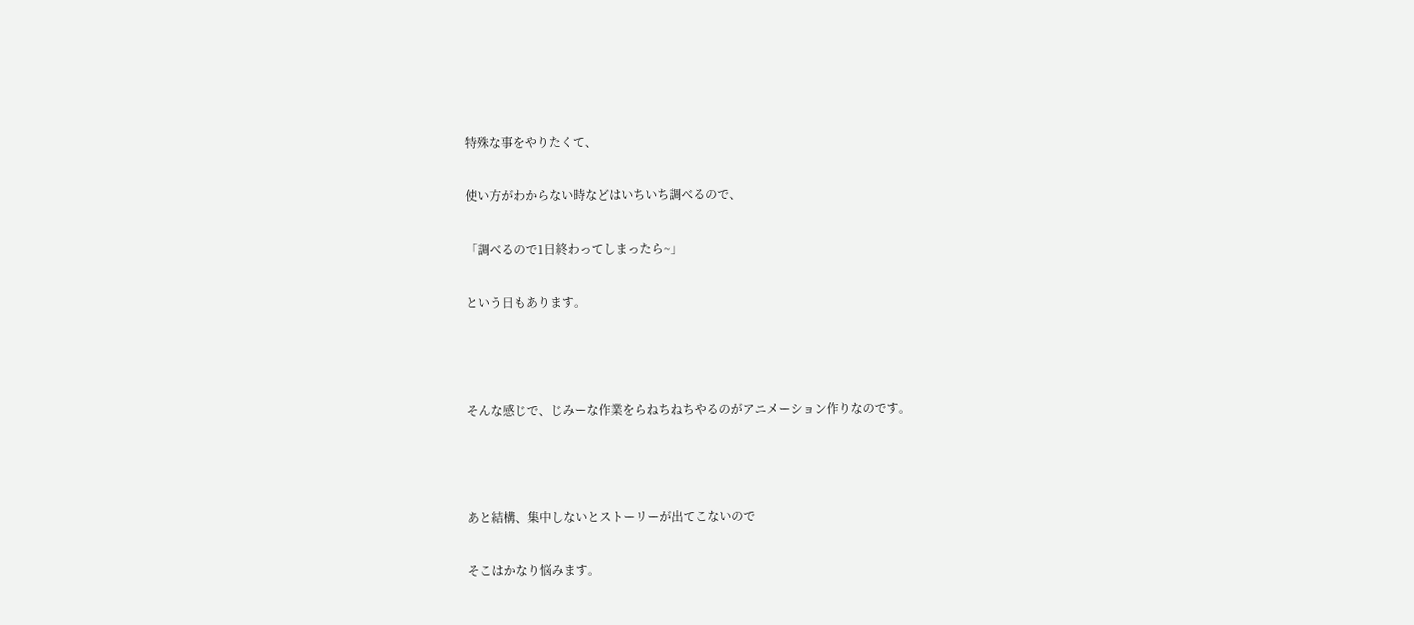特殊な事をやりたくて、

使い方がわからない時などはいちいち調べるので、

「調べるので1日終わってしまったら~」

という日もあります。



そんな感じで、じみーな作業をらねちねちやるのがアニメーション作りなのです。



あと結構、集中しないとストーリーが出てこないので

そこはかなり悩みます。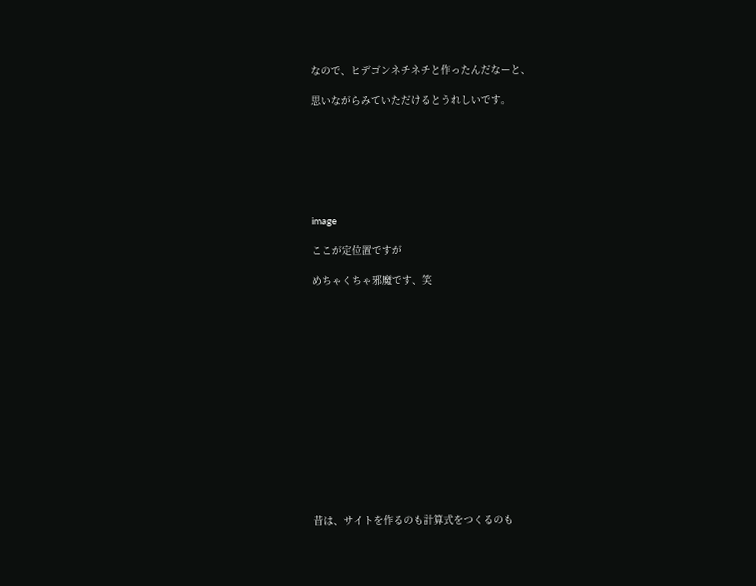なので、ヒデゴンネチネチと作ったんだなーと、

思いながらみていただけるとうれしいです。







image

ここが定位置ですが

めちゃくちゃ邪魔です、笑















昔は、サイトを作るのも計算式をつくるのも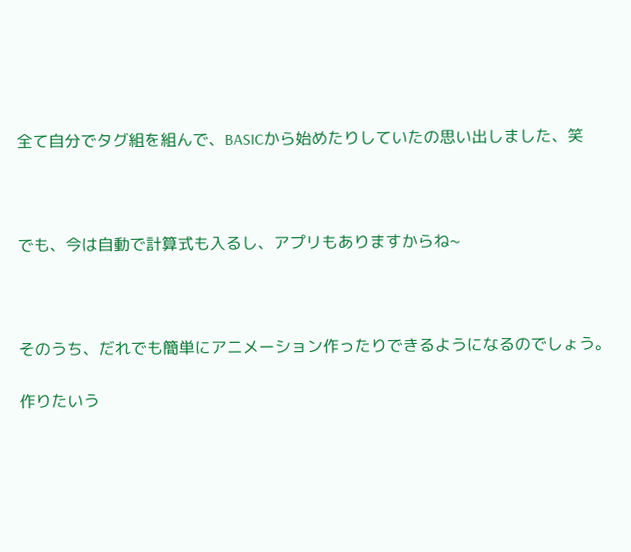全て自分でタグ組を組んで、BASICから始めたりしていたの思い出しました、笑



でも、今は自動で計算式も入るし、アプリもありますからね~



そのうち、だれでも簡単にアニメーション作ったりできるようになるのでしょう。

作りたいう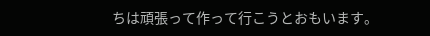ちは頑張って作って行こうとおもいます。